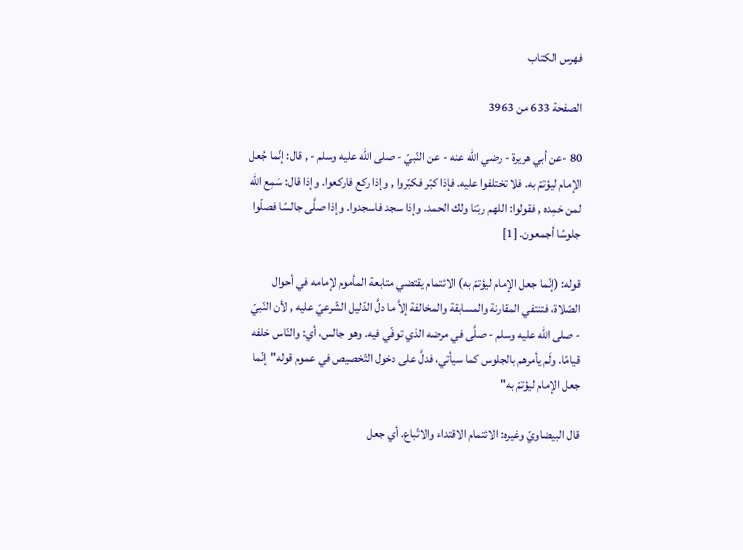فهرس الكتاب

الصفحة 633 من 3963

80 -عن أبي هريرة - رضي الله عنه - عن النّبيّ - صلى الله عليه وسلم - , قال: إنّما جُعل الإمام ليؤتمّ به. فلا تختلفوا عليه. فإذا كبّر فكبّروا , وإذا ركع فاركعوا. وإذا قال: سَمِع الله لمن حَمِده , فقولوا: اللهم ربّنا ولك الحمد. وإذا سجد فاسجدوا. وإذا صلَّى جالسًا فصلّوا جلوسًا أجمعون. [1]

قوله: (إنّما جعل الإمام ليؤتمّ به) الائتمام يقتضي متابعة المأموم لإمامه في أحوال الصّلاة، فتنتفي المقارنة والمسابقة والمخالفة إلاَّ ما دلَّ الدّليل الشّرعيّ عليه , لأن النّبيّ - صلى الله عليه وسلم - صلَّى في مرضه الذي توفّي فيه. وهو جالس، أي: والنّاس خلفه قيامًا. ولَم يأمرهم بالجلوس كما سيأتي، فدلَّ على دخول التّخصيص في عموم قوله"إنّما جعل الإمام ليؤتمّ به"

قال البيضاويّ وغيره: الائتمام الاقتداء والاتّباع. أي جعل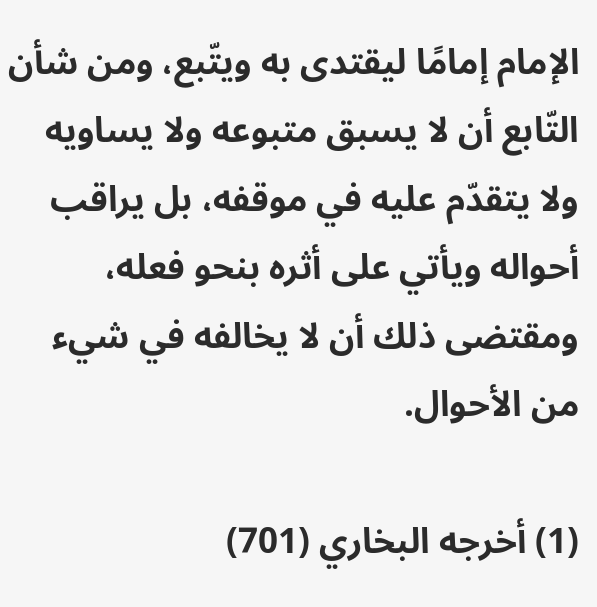الإمام إمامًا ليقتدى به ويتّبع، ومن شأن التّابع أن لا يسبق متبوعه ولا يساويه ولا يتقدّم عليه في موقفه، بل يراقب أحواله ويأتي على أثره بنحو فعله، ومقتضى ذلك أن لا يخالفه في شيء من الأحوال.

(1) أخرجه البخاري (701)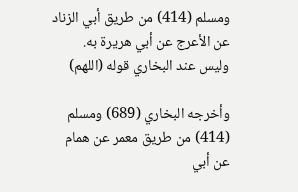ومسلم (414) من طريق أبي الزناد عن الأعرج عن أبي هريرة به. وليس عند البخاري قوله (اللهم)

وأخرجه البخاري (689) ومسلم (414) من طريق معمر عن همام عن أبي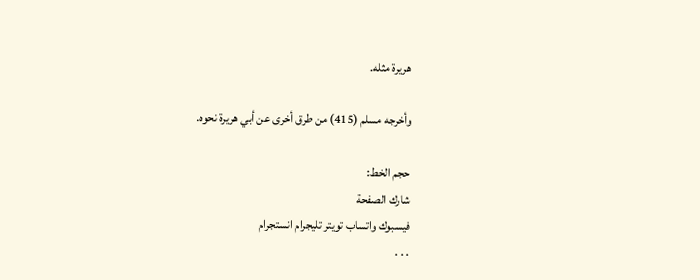هريرة مثله.

وأخرجه مسلم (415) من طرق أخرى عن أبي هريرة نحوه.

حجم الخط:
شارك الصفحة
فيسبوك واتساب تويتر تليجرام انستجرام
. . .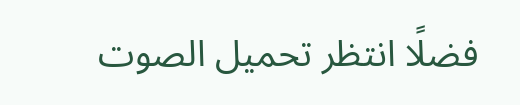فضلًا انتظر تحميل الصوت